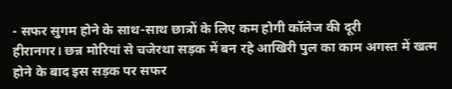- सफर सुगम होने के साथ-साथ छात्रों के लिए कम होगी कॉलेज की दूरी
हीरानगर। छन्न मोरियां से चजेरथा सड़क में बन रहे आखिरी पुल का काम अगस्त में खत्म होने के बाद इस सड़क पर सफर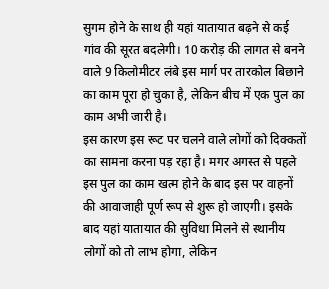सुगम होने के साथ ही यहां यातायात बढ़ने से कई गांव की सूरत बदलेगी। 10 करोड़ की लागत से बनने वाले 9 किलोमीटर लंबे इस मार्ग पर तारकोल बिछाने का काम पूरा हो चुका है, लेकिन बीच में एक पुल का काम अभी जारी है।
इस कारण इस रूट पर चलने वाले लोगों को दिक्कतों का सामना करना पड़ रहा है। मगर अगस्त से पहले इस पुल का काम खत्म होने के बाद इस पर वाहनों की आवाजाही पूर्ण रूप से शुरू हो जाएगी। इसके बाद यहां यातायात की सुविधा मिलने से स्थानीय लोगों को तो लाभ होगा, लेकिन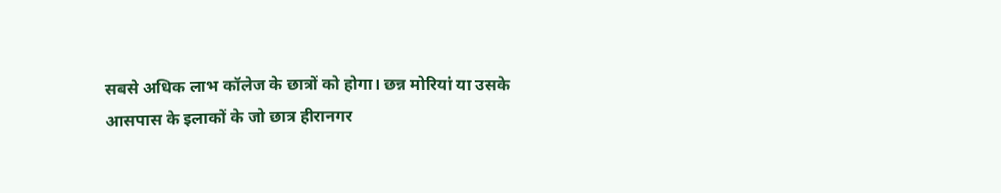सबसे अधिक लाभ कॉलेज के छात्रों को होगा। छन्न मोरियां या उसके आसपास के इलाकों के जो छात्र हीरानगर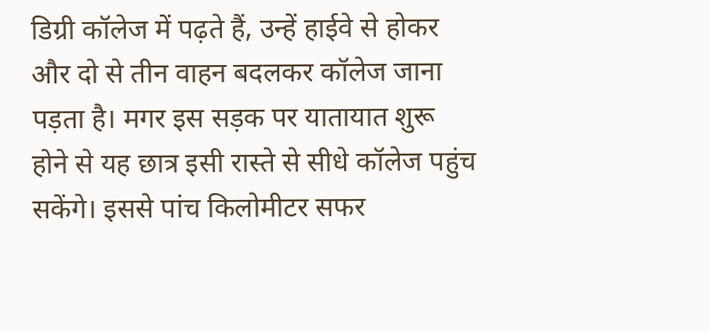डिग्री कॉलेज में पढ़ते हैं, उन्हें हाईवे से होकर और दो से तीन वाहन बदलकर कॉलेज जाना पड़ता है। मगर इस सड़क पर यातायात शुरू होने से यह छात्र इसी रास्ते से सीधे कॉलेज पहुंच सकेंगे। इससे पांच किलोमीटर सफर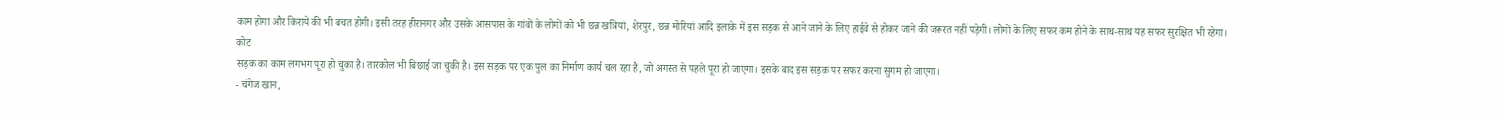काम होगा और किराये की भी बचत होगी। इसी तरह हीरानगर और उसके आसपास के गांवों के लोगों को भी छन्न खत्रियां, शेरपुर, छन्न मोरियां आदि इलाके में इस सड़क से आने जाने के लिए हाईवे से होकर जाने की जरूरत नहीं पड़ेगी। लोगों के लिए सफर कम होने के साथ-साथ यह सफर सुरक्षित भी रहेगा।
कोट
सड़क का काम लगभग पूरा हो चुका है। तारकोल भी बिछाई जा चुकी है। इस सड़क पर एक पुल का निर्माण कार्य चल रहा है, जो अगस्त से पहले पूरा हो जाएगा। इसके बाद इस सड़क पर सफर करना सुगम हो जाएगा।
- चंगेज खान,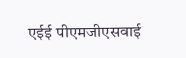एईई पीएमजीएसवाई